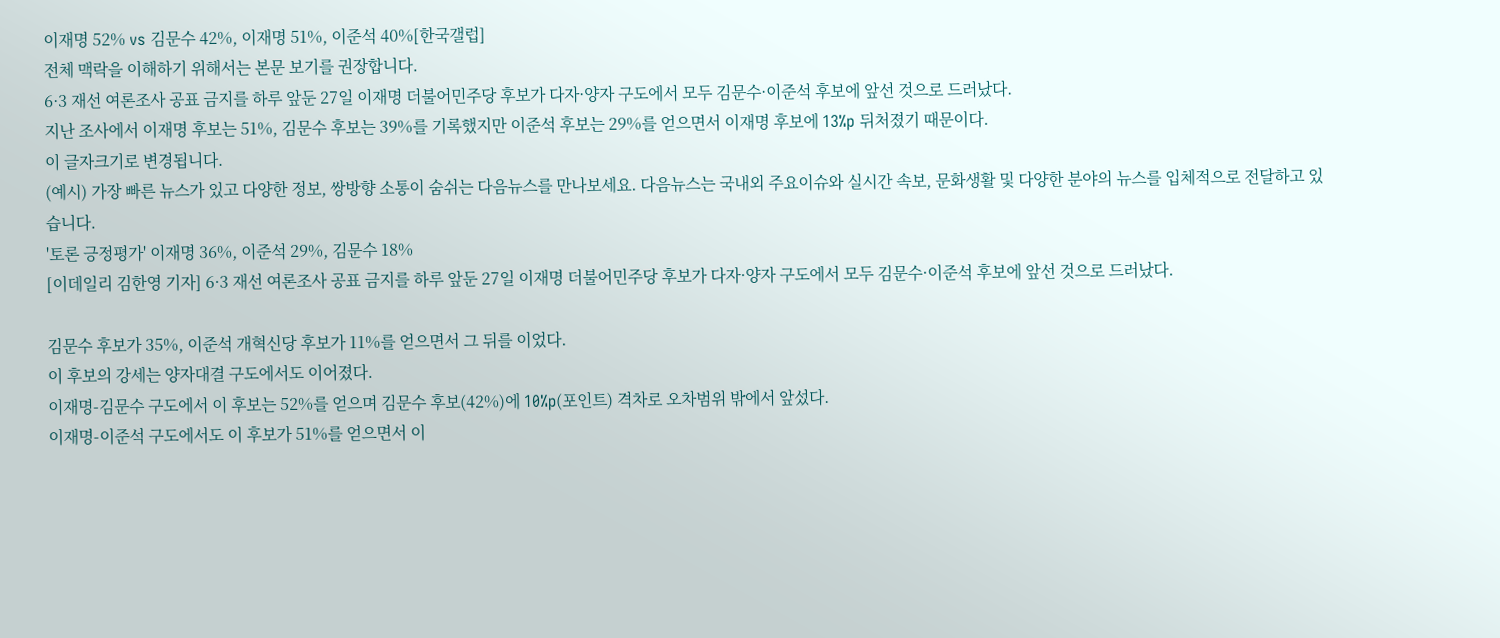이재명 52% vs 김문수 42%, 이재명 51%, 이준석 40%[한국갤럽]
전체 맥락을 이해하기 위해서는 본문 보기를 권장합니다.
6·3 재선 여론조사 공표 금지를 하루 앞둔 27일 이재명 더불어민주당 후보가 다자·양자 구도에서 모두 김문수·이준석 후보에 앞선 것으로 드러났다.
지난 조사에서 이재명 후보는 51%, 김문수 후보는 39%를 기록했지만 이준석 후보는 29%를 얻으면서 이재명 후보에 13%p 뒤처졌기 때문이다.
이 글자크기로 변경됩니다.
(예시) 가장 빠른 뉴스가 있고 다양한 정보, 쌍방향 소통이 숨쉬는 다음뉴스를 만나보세요. 다음뉴스는 국내외 주요이슈와 실시간 속보, 문화생활 및 다양한 분야의 뉴스를 입체적으로 전달하고 있습니다.
'토론 긍정평가' 이재명 36%, 이준석 29%, 김문수 18%
[이데일리 김한영 기자] 6·3 재선 여론조사 공표 금지를 하루 앞둔 27일 이재명 더불어민주당 후보가 다자·양자 구도에서 모두 김문수·이준석 후보에 앞선 것으로 드러났다.

김문수 후보가 35%, 이준석 개혁신당 후보가 11%를 얻으면서 그 뒤를 이었다.
이 후보의 강세는 양자대결 구도에서도 이어졌다.
이재명-김문수 구도에서 이 후보는 52%를 얻으며 김문수 후보(42%)에 10%p(포인트) 격차로 오차범위 밖에서 앞섰다.
이재명-이준석 구도에서도 이 후보가 51%를 얻으면서 이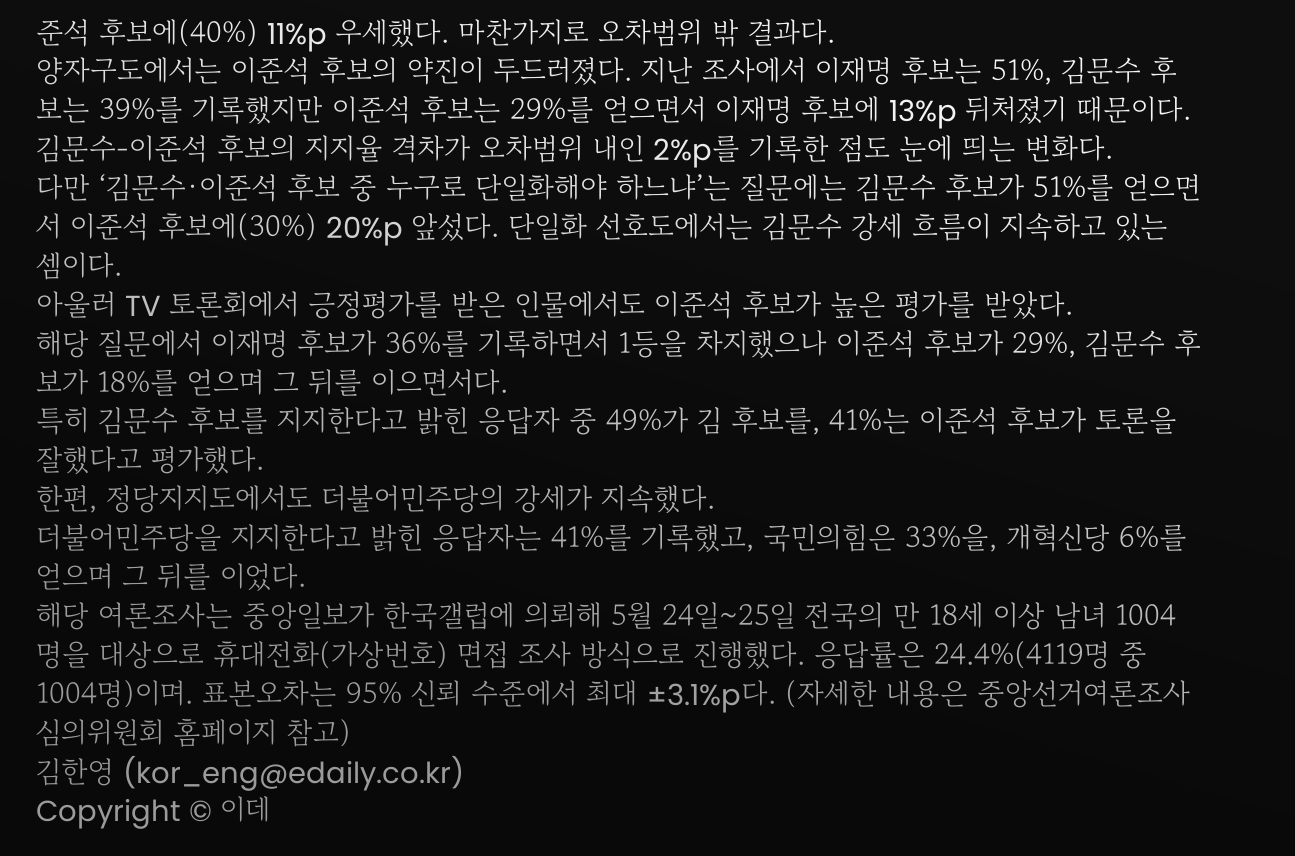준석 후보에(40%) 11%p 우세했다. 마찬가지로 오차범위 밖 결과다.
양자구도에서는 이준석 후보의 약진이 두드러졌다. 지난 조사에서 이재명 후보는 51%, 김문수 후보는 39%를 기록했지만 이준석 후보는 29%를 얻으면서 이재명 후보에 13%p 뒤처졌기 때문이다.
김문수-이준석 후보의 지지율 격차가 오차범위 내인 2%p를 기록한 점도 눈에 띄는 변화다.
다만 ‘김문수·이준석 후보 중 누구로 단일화해야 하느냐’는 질문에는 김문수 후보가 51%를 얻으면서 이준석 후보에(30%) 20%p 앞섰다. 단일화 선호도에서는 김문수 강세 흐름이 지속하고 있는 셈이다.
아울러 TV 토론회에서 긍정평가를 받은 인물에서도 이준석 후보가 높은 평가를 받았다.
해당 질문에서 이재명 후보가 36%를 기록하면서 1등을 차지했으나 이준석 후보가 29%, 김문수 후보가 18%를 얻으며 그 뒤를 이으면서다.
특히 김문수 후보를 지지한다고 밝힌 응답자 중 49%가 김 후보를, 41%는 이준석 후보가 토론을 잘했다고 평가했다.
한편, 정당지지도에서도 더불어민주당의 강세가 지속했다.
더불어민주당을 지지한다고 밝힌 응답자는 41%를 기록했고, 국민의힘은 33%을, 개혁신당 6%를 얻으며 그 뒤를 이었다.
해당 여론조사는 중앙일보가 한국갤럽에 의뢰해 5월 24일~25일 전국의 만 18세 이상 남녀 1004명을 대상으로 휴대전화(가상번호) 면접 조사 방식으로 진행했다. 응답률은 24.4%(4119명 중 1004명)이며. 표본오차는 95% 신뢰 수준에서 최대 ±3.1%p다. (자세한 내용은 중앙선거여론조사심의위원회 홈페이지 참고)
김한영 (kor_eng@edaily.co.kr)
Copyright © 이데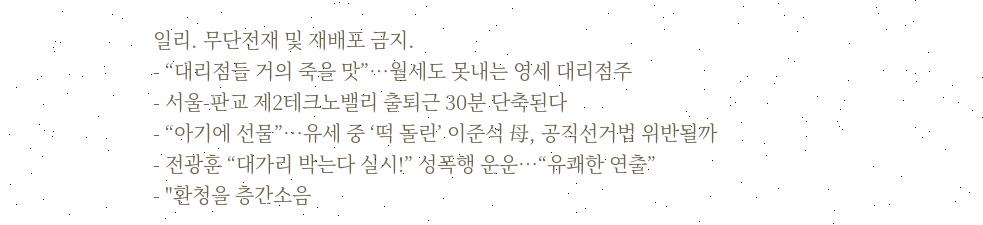일리. 무단전재 및 재배포 금지.
- “대리점들 거의 죽을 맛”…월세도 못내는 영세 대리점주
- 서울-판교 제2테크노밸리 출퇴근 30분 단축된다
- “아기에 선물”…유세 중 ‘떡 돌린’ 이준석 母, 공직선거법 위반될까
- 전광훈 “대가리 박는다 실시!” 성폭행 운운…“유쾌한 연출”
- "환청을 층간소음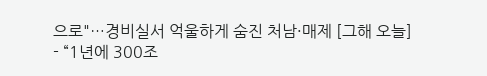으로"…경비실서 억울하게 숨진 처남·매제 [그해 오늘]
- “1년에 300조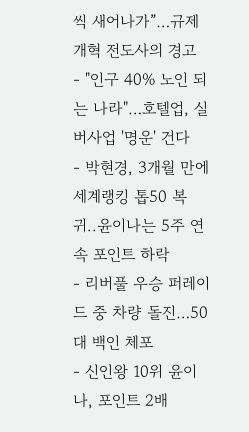씩 새어나가”…규제개혁 전도사의 경고
- "인구 40% 노인 되는 나라"…호텔업, 실버사업 '명운' 건다
- 박현경, 3개월 만에 세계랭킹 톱50 복귀..윤이나는 5주 연속 포인트 하락
- 리버풀 우승 퍼레이드 중 차량 돌진…50대 백인 체포
- 신인왕 10위 윤이나, 포인트 2배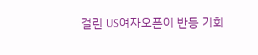걸린 US여자오픈이 반등 기회